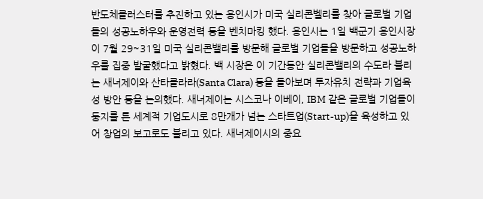반도체클러스터를 추진하고 있는 용인시가 미국 실리콘벨리를 찾아 글로벌 기업들의 성공노하우와 운영전력 등을 벤치마킹 했다. 용인시는 1일 백군기 용인시장이 7월 29~31일 미국 실리콘밸리를 방문해 글로벌 기업들을 방문하고 성공노하우를 집중 발굴했다고 밝혔다. 백 시장은 이 기간동안 실리콘밸리의 수도라 불리는 새너제이와 산타클라라(Santa Clara) 등을 돌아보며 투자유치 전략과 기업육성 방안 등을 논의했다. 새너제이는 시스코나 이베이, IBM 같은 글로벌 기업들이 둥지를 튼 세계적 기업도시로 8만개가 넘는 스타트업(Start-up)을 육성하고 있어 창업의 보고로도 불리고 있다. 새너제이시의 중요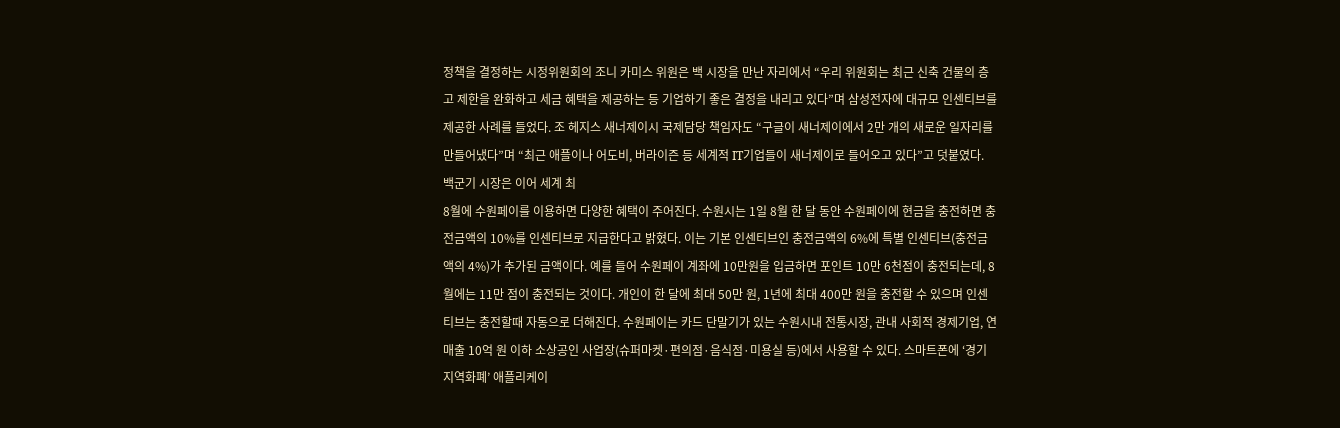정책을 결정하는 시정위원회의 조니 카미스 위원은 백 시장을 만난 자리에서 “우리 위원회는 최근 신축 건물의 층고 제한을 완화하고 세금 혜택을 제공하는 등 기업하기 좋은 결정을 내리고 있다”며 삼성전자에 대규모 인센티브를 제공한 사례를 들었다. 조 헤지스 새너제이시 국제담당 책임자도 “구글이 새너제이에서 2만 개의 새로운 일자리를 만들어냈다”며 “최근 애플이나 어도비, 버라이즌 등 세계적 IT기업들이 새너제이로 들어오고 있다”고 덧붙였다. 백군기 시장은 이어 세계 최
8월에 수원페이를 이용하면 다양한 혜택이 주어진다. 수원시는 1일 8월 한 달 동안 수원페이에 현금을 충전하면 충전금액의 10%를 인센티브로 지급한다고 밝혔다. 이는 기본 인센티브인 충전금액의 6%에 특별 인센티브(충전금액의 4%)가 추가된 금액이다. 예를 들어 수원페이 계좌에 10만원을 입금하면 포인트 10만 6천점이 충전되는데, 8월에는 11만 점이 충전되는 것이다. 개인이 한 달에 최대 50만 원, 1년에 최대 400만 원을 충전할 수 있으며 인센티브는 충전할때 자동으로 더해진다. 수원페이는 카드 단말기가 있는 수원시내 전통시장, 관내 사회적 경제기업, 연 매출 10억 원 이하 소상공인 사업장(슈퍼마켓·편의점·음식점·미용실 등)에서 사용할 수 있다. 스마트폰에 ‘경기지역화폐’ 애플리케이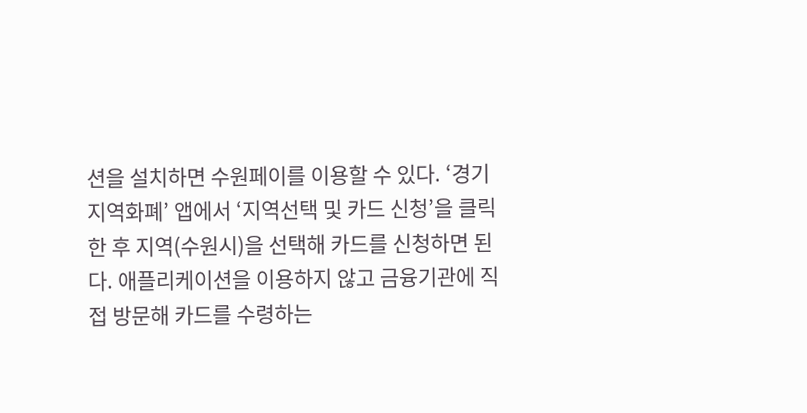션을 설치하면 수원페이를 이용할 수 있다. ‘경기지역화폐’ 앱에서 ‘지역선택 및 카드 신청’을 클릭한 후 지역(수원시)을 선택해 카드를 신청하면 된다. 애플리케이션을 이용하지 않고 금융기관에 직접 방문해 카드를 수령하는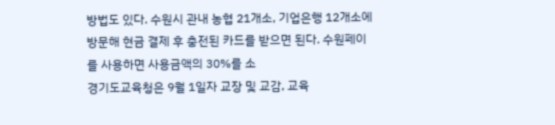방법도 있다. 수원시 관내 농협 21개소, 기업은행 12개소에 방문해 현금 결제 후 충전된 카드를 받으면 된다. 수원페이를 사용하면 사용금액의 30%를 소
경기도교육청은 9월 1일자 교장 및 교감, 교육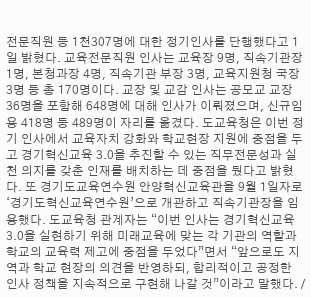전문직원 등 1천307명에 대한 정기인사를 단행했다고 1일 밝혔다. 교육전문직원 인사는 교육장 9명, 직속기관장 1명, 본청과장 4명, 직속기관 부장 3명, 교육지원청 국장 3명 등 총 170명이다. 교장 및 교감 인사는 공모교 교장 36명을 포함해 648명에 대해 인사가 이뤄졌으며, 신규임용 418명 등 489명이 자리를 옮겼다. 도교육청은 이번 정기 인사에서 교육자치 강화와 학교현장 지원에 중점을 두고 경기혁신교육 3.0을 추진할 수 있는 직무전문성과 실천 의지를 갖춘 인재를 배치하는 데 중점을 뒀다고 밝혔다. 또 경기도교육연수원 안양혁신교육관을 9월 1일자로 ‘경기도혁신교육연수원’으로 개관하고 직속기관장을 임용했다. 도교육청 관계자는 “이번 인사는 경기혁신교육3.0을 실현하기 위해 미래교육에 맞는 각 기관의 역할과 학교의 교육력 제고에 중점을 두었다”면서 “앞으로도 지역과 학교 현장의 의견을 반영하되, 합리적이고 공정한 인사 정책을 지속적으로 구현해 나갈 것”이라고 말했다. /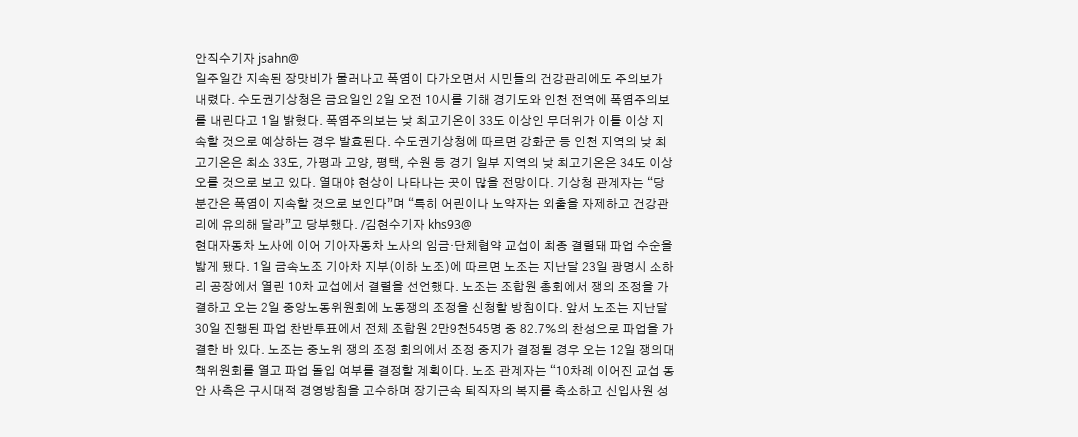안직수기자 jsahn@
일주일간 지속된 장맛비가 물러나고 폭염이 다가오면서 시민들의 건강관리에도 주의보가 내렸다. 수도권기상청은 금요일인 2일 오전 10시를 기해 경기도와 인천 전역에 폭염주의보를 내린다고 1일 밝혔다. 폭염주의보는 낮 최고기온이 33도 이상인 무더위가 이틀 이상 지속할 것으로 예상하는 경우 발효된다. 수도권기상청에 따르면 강화군 등 인천 지역의 낮 최고기온은 최소 33도, 가평과 고양, 평택, 수원 등 경기 일부 지역의 낮 최고기온은 34도 이상 오를 것으로 보고 있다. 열대야 현상이 나타나는 곳이 많을 전망이다. 기상청 관계자는 “당분간은 폭염이 지속할 것으로 보인다”며 “특히 어린이나 노약자는 외출을 자제하고 건강관리에 유의해 달라”고 당부했다. /김현수기자 khs93@
현대자동차 노사에 이어 기아자동차 노사의 임금·단체협약 교섭이 최종 결렬돼 파업 수순을 밟게 됐다. 1일 금속노조 기아차 지부(이하 노조)에 따르면 노조는 지난달 23일 광명시 소하리 공장에서 열린 10차 교섭에서 결렬을 선언했다. 노조는 조합원 총회에서 쟁의 조정을 가결하고 오는 2일 중앙노동위원회에 노동쟁의 조정을 신청할 방침이다. 앞서 노조는 지난달 30일 진행된 파업 찬반투표에서 전체 조합원 2만9천545명 중 82.7%의 찬성으로 파업을 가결한 바 있다. 노조는 중노위 쟁의 조정 회의에서 조정 중지가 결정될 경우 오는 12일 쟁의대책위원회를 열고 파업 돌입 여부를 결정할 계획이다. 노조 관계자는 “10차례 이어진 교섭 동안 사측은 구시대적 경영방침을 고수하며 장기근속 퇴직자의 복지를 축소하고 신입사원 성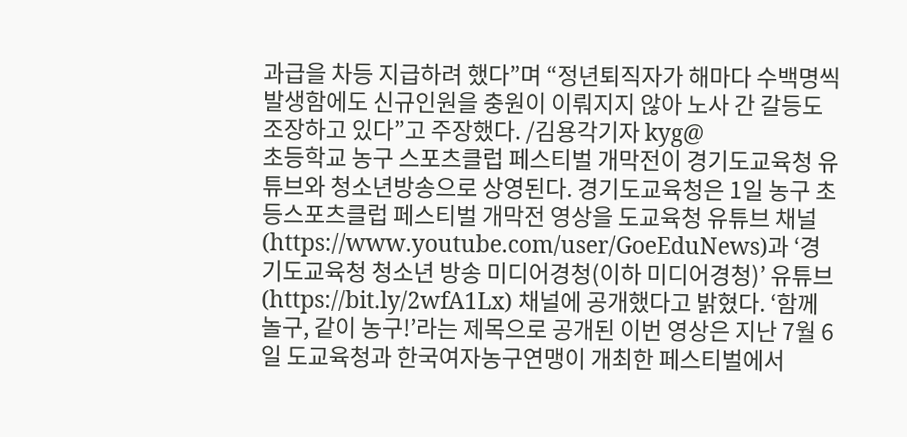과급을 차등 지급하려 했다”며 “정년퇴직자가 해마다 수백명씩 발생함에도 신규인원을 충원이 이뤄지지 않아 노사 간 갈등도 조장하고 있다”고 주장했다. /김용각기자 kyg@
초등학교 농구 스포츠클럽 페스티벌 개막전이 경기도교육청 유튜브와 청소년방송으로 상영된다. 경기도교육청은 1일 농구 초등스포츠클럽 페스티벌 개막전 영상을 도교육청 유튜브 채널(https://www.youtube.com/user/GoeEduNews)과 ‘경기도교육청 청소년 방송 미디어경청(이하 미디어경청)’ 유튜브(https://bit.ly/2wfA1Lx) 채널에 공개했다고 밝혔다. ‘함께 놀구, 같이 농구!’라는 제목으로 공개된 이번 영상은 지난 7월 6일 도교육청과 한국여자농구연맹이 개최한 페스티벌에서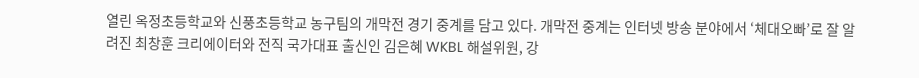열린 옥정초등학교와 신풍초등학교 농구팀의 개막전 경기 중계를 담고 있다. 개막전 중계는 인터넷 방송 분야에서 ‘체대오빠’로 잘 알려진 최창훈 크리에이터와 전직 국가대표 출신인 김은혜 WKBL 해설위원, 강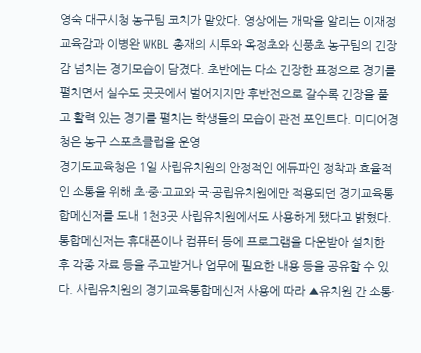영숙 대구시청 농구팀 코치가 맡았다. 영상에는 개막을 알리는 이재정 교육감과 이병완 WKBL 총재의 시투와 옥정초와 신풍초 농구팀의 긴장감 넘치는 경기모습이 담겼다. 초반에는 다소 긴장한 표정으로 경기를 펼치면서 실수도 곳곳에서 벌어지지만 후반전으로 갈수록 긴장을 풀고 활력 있는 경기를 펼치는 학생들의 모습이 관전 포인트다. 미디어경청은 농구 스포츠클럽을 운영
경기도교육청은 1일 사립유치원의 안정적인 에듀파인 정착과 효율적인 소통을 위해 초·중·고교와 국·공립유치원에만 적용되던 경기교육통합메신저를 도내 1천3곳 사립유치원에서도 사용하게 됐다고 밝혔다. 통합메신저는 휴대폰이나 컴퓨터 등에 프로그램을 다운받아 설치한 후 각종 자료 등을 주고받거나 업무에 필요한 내용 등을 공유할 수 있다. 사립유치원의 경기교육통합메신저 사용에 따라 ▲유치원 간 소통·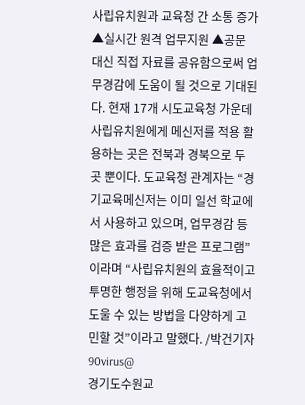사립유치원과 교육청 간 소통 증가 ▲실시간 원격 업무지원 ▲공문 대신 직접 자료를 공유함으로써 업무경감에 도움이 될 것으로 기대된다. 현재 17개 시도교육청 가운데 사립유치원에게 메신저를 적용 활용하는 곳은 전북과 경북으로 두 곳 뿐이다. 도교육청 관계자는 “경기교육메신저는 이미 일선 학교에서 사용하고 있으며, 업무경감 등 많은 효과를 검증 받은 프로그램”이라며 “사립유치원의 효율적이고 투명한 행정을 위해 도교육청에서 도울 수 있는 방법을 다양하게 고민할 것”이라고 말했다. /박건기자 90virus@
경기도수원교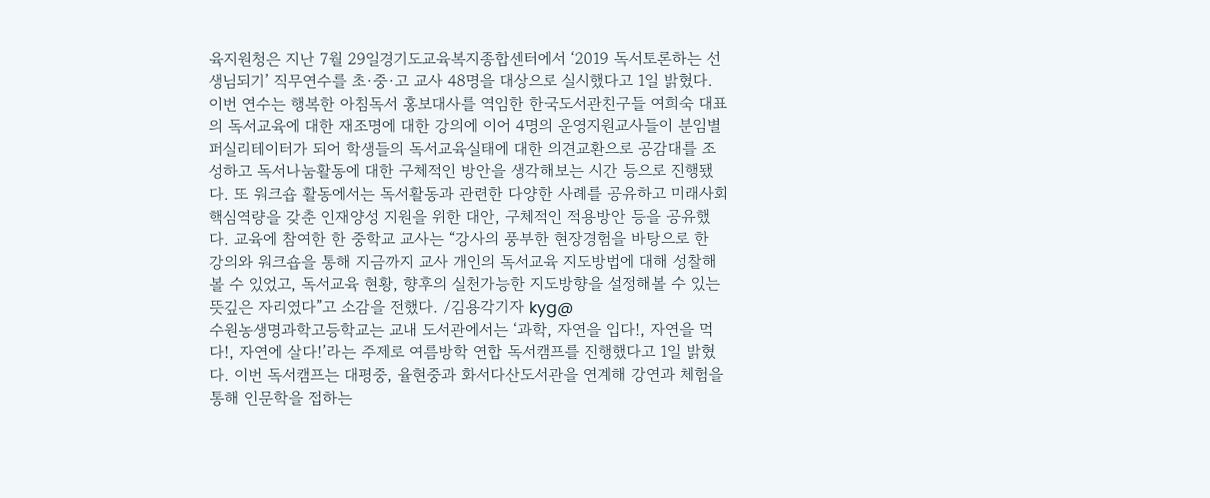육지원청은 지난 7월 29일경기도교육복지종합센터에서 ‘2019 독서토론하는 선생님되기’ 직무연수를 초·중·고 교사 48명을 대상으로 실시했다고 1일 밝혔다. 이번 연수는 행복한 아침독서 홍보대사를 역임한 한국도서관친구들 여희숙 대표의 독서교육에 대한 재조명에 대한 강의에 이어 4명의 운영지원교사들이 분임별 퍼실리테이터가 되어 학생들의 독서교육실태에 대한 의견교환으로 공감대를 조성하고 독서나눔활동에 대한 구체적인 방안을 생각해보는 시간 등으로 진행됐다. 또 워크숍 활동에서는 독서활동과 관련한 다양한 사례를 공유하고 미래사회 핵심역량을 갖춘 인재양성 지원을 위한 대안, 구체적인 적용방안 등을 공유했다. 교육에 참여한 한 중학교 교사는 “강사의 풍부한 현장경험을 바탕으로 한 강의와 워크숍을 통해 지금까지 교사 개인의 독서교육 지도방법에 대해 성찰해볼 수 있었고, 독서교육 현황, 향후의 실천가능한 지도방향을 설정해볼 수 있는 뜻깊은 자리였다”고 소감을 전했다. /김용각기자 kyg@
수원농생명과학고등학교는 교내 도서관에서는 ‘과학, 자연을 입다!, 자연을 먹다!, 자연에 살다!’라는 주제로 여름방학 연합 독서캠프를 진행했다고 1일 밝혔다. 이번 독서캠프는 대평중, 율현중과 화서다산도서관을 연계해 강연과 체험을 통해 인문학을 접하는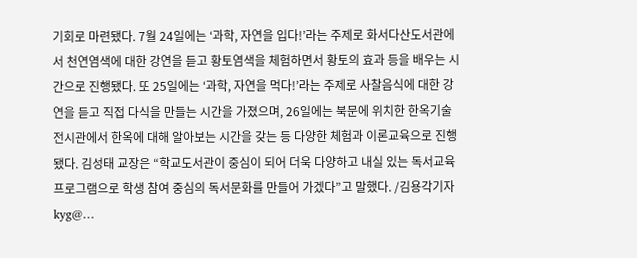기회로 마련됐다. 7월 24일에는 ‘과학, 자연을 입다!’라는 주제로 화서다산도서관에서 천연염색에 대한 강연을 듣고 황토염색을 체험하면서 황토의 효과 등을 배우는 시간으로 진행됐다. 또 25일에는 ‘과학, 자연을 먹다!’라는 주제로 사찰음식에 대한 강연을 듣고 직접 다식을 만들는 시간을 가졌으며, 26일에는 북문에 위치한 한옥기술전시관에서 한옥에 대해 알아보는 시간을 갖는 등 다양한 체험과 이론교육으로 진행됐다. 김성태 교장은 “학교도서관이 중심이 되어 더욱 다양하고 내실 있는 독서교육프로그램으로 학생 참여 중심의 독서문화를 만들어 가겠다”고 말했다. /김용각기자 kyg@…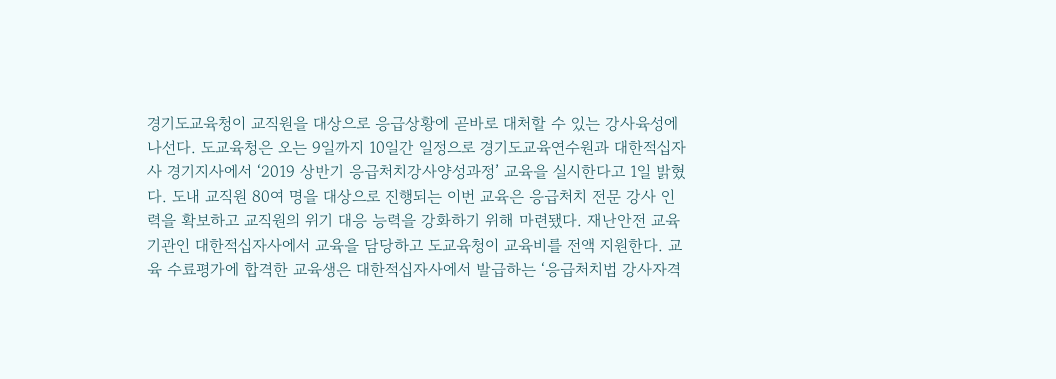경기도교육청이 교직원을 대상으로 응급상황에 곧바로 대처할 수 있는 강사육성에 나선다. 도교육청은 오는 9일까지 10일간 일정으로 경기도교육연수원과 대한적십자사 경기지사에서 ‘2019 상반기 응급처치강사양성과정’ 교육을 실시한다고 1일 밝혔다. 도내 교직원 80여 명을 대상으로 진행되는 이번 교육은 응급처치 전문 강사 인력을 확보하고 교직원의 위기 대응 능력을 강화하기 위해 마련됐다. 재난안전 교육기관인 대한적십자사에서 교육을 담당하고 도교육청이 교육비를 전액 지원한다. 교육 수료평가에 합격한 교육생은 대한적십자사에서 발급하는 ‘응급처치법 강사자격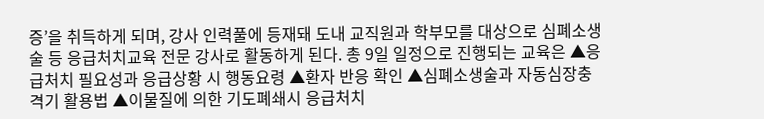증’을 취득하게 되며, 강사 인력풀에 등재돼 도내 교직원과 학부모를 대상으로 심폐소생술 등 응급처치교육 전문 강사로 활동하게 된다. 총 9일 일정으로 진행되는 교육은 ▲응급처치 필요성과 응급상황 시 행동요령 ▲환자 반응 확인 ▲심폐소생술과 자동심장충격기 활용법 ▲이물질에 의한 기도폐쇄시 응급처치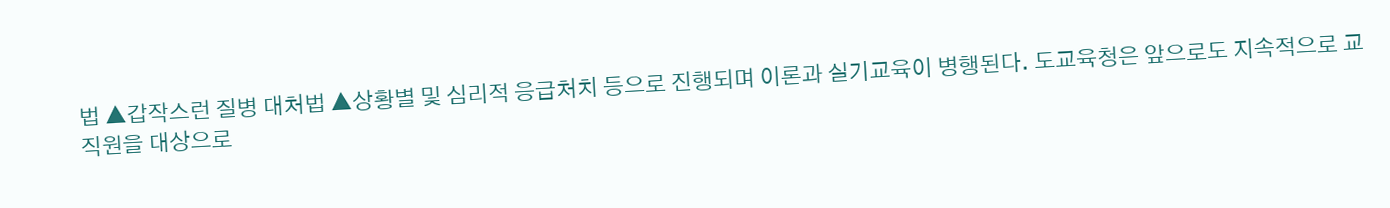법 ▲갑작스런 질병 대처법 ▲상황별 및 심리적 응급처치 등으로 진행되며 이론과 실기교육이 병행된다. 도교육청은 앞으로도 지속적으로 교직원을 대상으로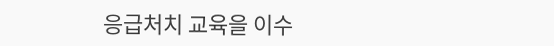응급처치 교육을 이수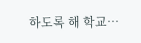하도록 해 학교…